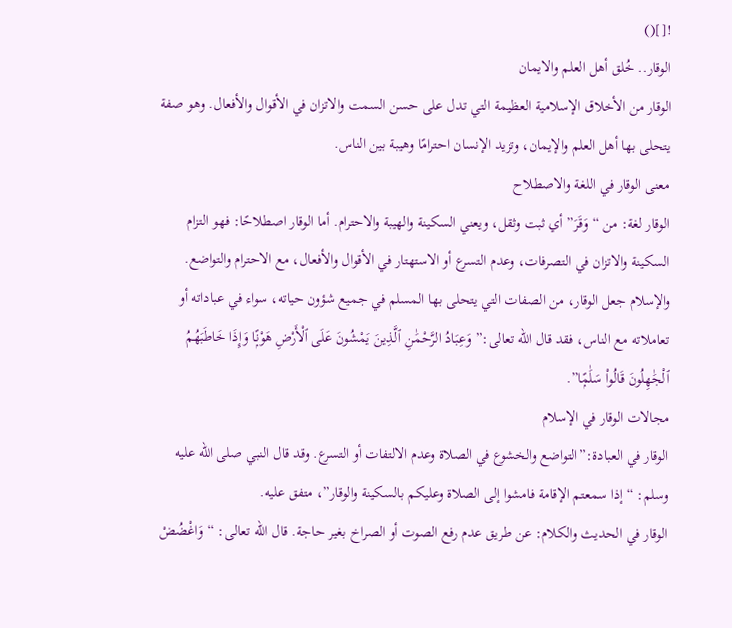![]()
الوقار.. خُلق أهل العلم والايمان
الوقار من الأخلاق الإسلامية العظيمة التي تدل على حسن السمت والاتزان في الأقوال والأفعال. وهو صفة يتحلى بها أهل العلم والإيمان، وتزيد الإنسان احترامًا وهيبة بين الناس.
معنى الوقار في اللغة والاصطلاح
الوقار لغة: من “وَقَرَ” أي ثبت وثقل، ويعني السكينة والهيبة والاحترام. أما الوقار اصطلاحًا: فهو التزام السكينة والاتزان في التصرفات، وعدم التسرع أو الاستهتار في الأقوال والأفعال، مع الاحترام والتواضع.
والإسلام جعل الوقار، من الصفات التي يتحلى بها المسلم في جميع شؤون حياته، سواء في عباداته أو تعاملاته مع الناس، فقد قال الله تعالى:”وَعِبَادُ الرَّحْمَٰنِ ٱلَّذِينَ يَمْشُونَ عَلَى ٱلْأَرْضِ هَوْنًۭا وَإِذَا خَاطَبَهُمُ ٱلْجَٰهِلُونَ قَالُوا۟ سَلَٰمًۭا”.
مجالات الوقار في الإسلام
الوقار في العبادة:”التواضع والخشوع في الصلاة وعدم الالتفات أو التسرع. وقد قال النبي صلى الله عليه وسلم: “إذا سمعتم الإقامة فامشوا إلى الصلاة وعليكم بالسكينة والوقار”، متفق عليه.
الوقار في الحديث والكلام: عن طريق عدم رفع الصوت أو الصراخ بغير حاجة. قال الله تعالى: “وَاغْضُضْ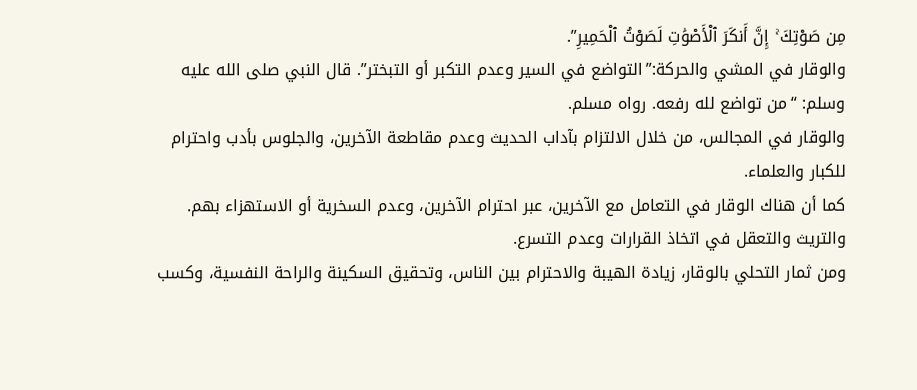مِن صَوْتِكَ ۚ إِنَّ أَنكَرَ ٱلْأَصْوَٰتِ لَصَوْتُ ٱلْحَمِيرِ”.
والوقار في المشي والحركة:”التواضع في السير وعدم التكبر أو التبختر”. قال النبي صلى الله عليه وسلم: “من تواضع لله رفعه. رواه مسلم.
والوقار في المجالس، من خلال الالتزام بآداب الحديث وعدم مقاطعة الآخرين، والجلوس بأدب واحترام للكبار والعلماء.
كما أن هناك الوقار في التعامل مع الآخرين، عبر احترام الآخرين، وعدم السخرية أو الاستهزاء بهم. والتريث والتعقل في اتخاذ القرارات وعدم التسرع.
ومن ثمار التحلي بالوقار، زيادة الهيبة والاحترام بين الناس، وتحقيق السكينة والراحة النفسية، وكسب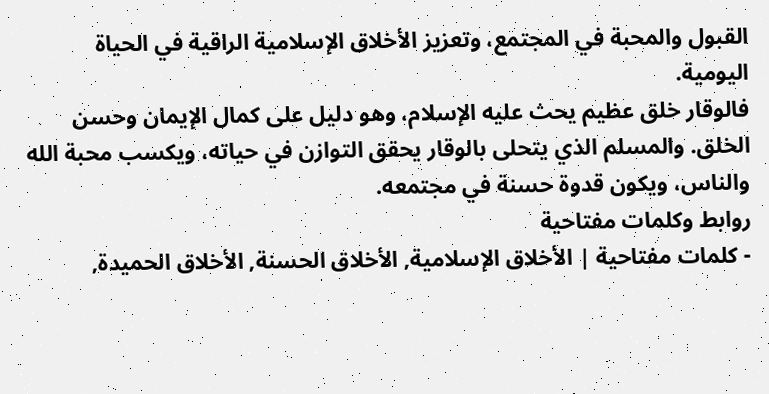القبول والمحبة في المجتمع، وتعزيز الأخلاق الإسلامية الراقية في الحياة اليومية.
فالوقار خلق عظيم يحث عليه الإسلام، وهو دليل على كمال الإيمان وحسن الخلق. والمسلم الذي يتحلى بالوقار يحقق التوازن في حياته، ويكسب محبة الله والناس، ويكون قدوة حسنة في مجتمعه.
روابط وكلمات مفتاحية
- كلمات مفتاحية | الأخلاق الإسلامية, الأخلاق الحسنة, الأخلاق الحميدة,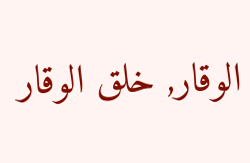الوقار, خلق الوقار